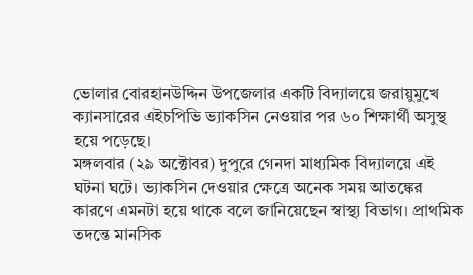ভোলার বোরহানউদ্দিন উপজেলার একটি বিদ্যালয়ে জরায়ুমুখে ক্যানসারের এইচপিভি ভ্যাকসিন নেওয়ার পর ৬০ শিক্ষার্থী অসুস্থ হয়ে পড়েছে।
মঙ্গলবার (২৯ অক্টোবর) দুপুরে গেনদা মাধ্যমিক বিদ্যালয়ে এই ঘটনা ঘটে। ভ্যাকসিন দেওয়ার ক্ষেত্রে অনেক সময় আতঙ্কের কারণে এমনটা হয়ে থাকে বলে জানিয়েছেন স্বাস্থ্য বিভাগ। প্রাথমিক তদন্তে মানসিক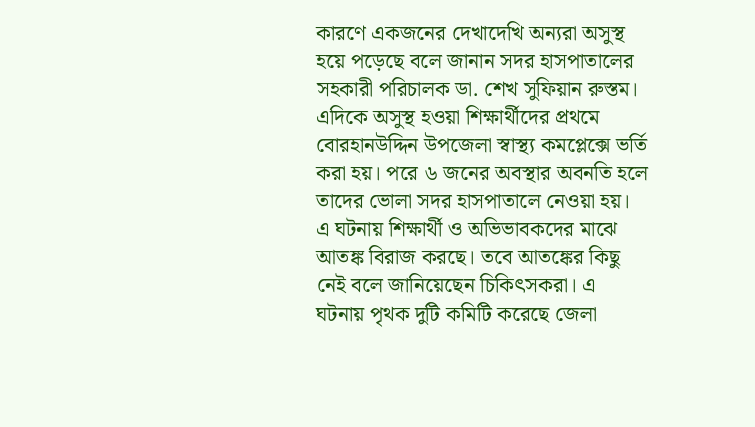কারণে একজনের দেখাদেখি অন্যরা অসুস্থ হয়ে পড়েছে বলে জানান সদর হাসপাতালের সহকারী পরিচালক ডা. শেখ সুফিয়ান রুস্তম।
এদিকে অসুস্থ হওয়া শিক্ষার্থীদের প্রথমে বোরহানউদ্দিন উপজেলা স্বাস্থ্য কমপ্লেক্সে ভর্তি করা হয়। পরে ৬ জনের অবস্থার অবনতি হলে তাদের ভোলা সদর হাসপাতালে নেওয়া হয়। এ ঘটনায় শিক্ষার্থী ও অভিভাবকদের মাঝে আতঙ্ক বিরাজ করছে। তবে আতঙ্কের কিছু নেই বলে জানিয়েছেন চিকিৎসকরা। এ ঘটনায় পৃথক দুটি কমিটি করেছে জেলা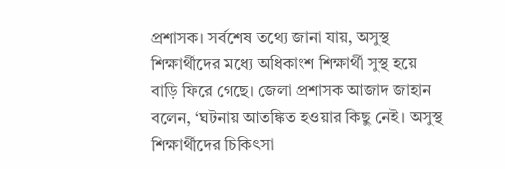প্রশাসক। সর্বশেষ তথ্যে জানা যায়, অসুস্থ শিক্ষার্থীদের মধ্যে অধিকাংশ শিক্ষার্থী সুস্থ হয়ে বাড়ি ফিরে গেছে। জেলা প্রশাসক আজাদ জাহান বলেন, ‘ঘটনায় আতঙ্কিত হওয়ার কিছু নেই। অসুস্থ শিক্ষার্থীদের চিকিৎসা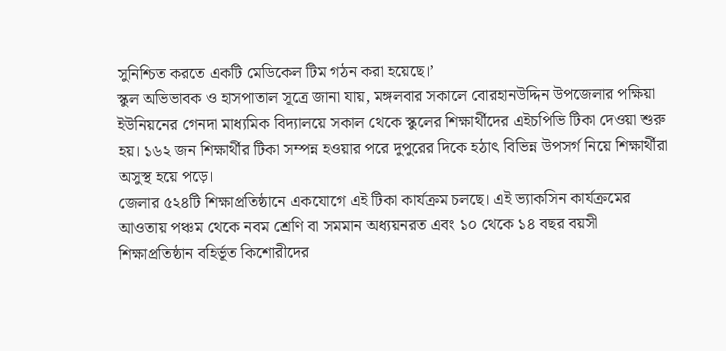সুনিশ্চিত করতে একটি মেডিকেল টিম গঠন করা হয়েছে।’
স্কুল অভিভাবক ও হাসপাতাল সূত্রে জানা যায়, মঙ্গলবার সকালে বোরহানউদ্দিন উপজেলার পক্ষিয়া ইউনিয়নের গেনদা মাধ্যমিক বিদ্যালয়ে সকাল থেকে স্কুলের শিক্ষার্থীদের এইচপিভি টিকা দেওয়া শুরু হয়। ১৬২ জন শিক্ষার্থীর টিকা সম্পন্ন হওয়ার পরে দুপুরের দিকে হঠাৎ বিভিন্ন উপসর্গ নিয়ে শিক্ষার্থীরা অসুস্থ হয়ে পড়ে।
জেলার ৫২৪টি শিক্ষাপ্রতিষ্ঠানে একযোগে এই টিকা কার্যক্রম চলছে। এই ভ্যাকসিন কার্যক্রমের আওতায় পঞ্চম থেকে নবম শ্রেণি বা সমমান অধ্যয়নরত এবং ১০ থেকে ১৪ বছর বয়সী শিক্ষাপ্রতিষ্ঠান বহির্ভূত কিশোরীদের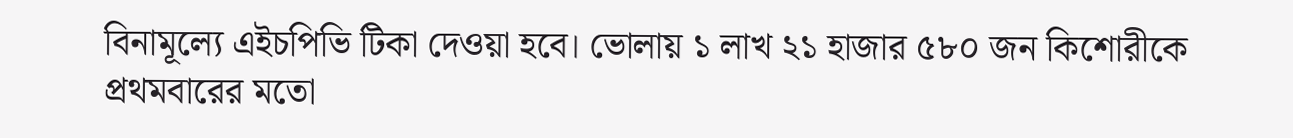বিনামূল্যে এইচপিভি টিকা দেওয়া হবে। ভোলায় ১ লাখ ২১ হাজার ৫৮০ জন কিশোরীকে প্রথমবারের মতো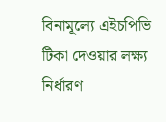বিনামূল্যে এইচপিভি টিকা দেওয়ার লক্ষ্য নির্ধারণ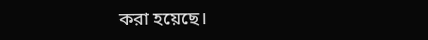করা হয়েছে।